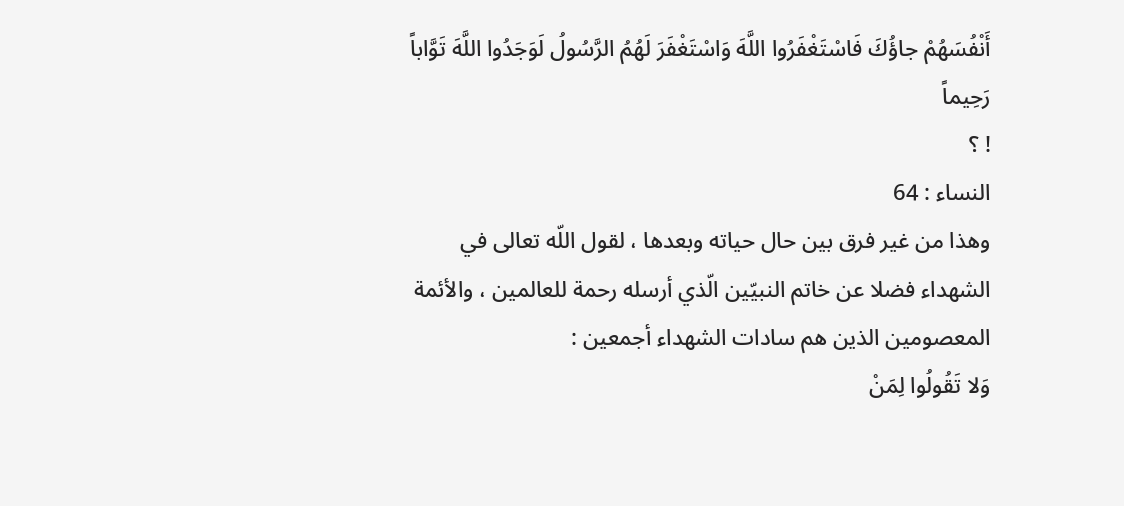أَنْفُسَهُمْ جاؤُكَ فَاسْتَغْفَرُوا اللَّهَ وَاسْتَغْفَرَ لَهُمُ الرَّسُولُ لَوَجَدُوا اللَّهَ تَوَّاباً رَحِيماً
! ؟
النساء : 64
وهذا من غير فرق بين حال حياته وبعدها ، لقول اللّه تعالى في الشهداء فضلا عن خاتم النبيّين الّذي أرسله رحمة للعالمين ، والأئمة المعصومين الذين هم سادات الشهداء أجمعين :
وَلا تَقُولُوا لِمَنْ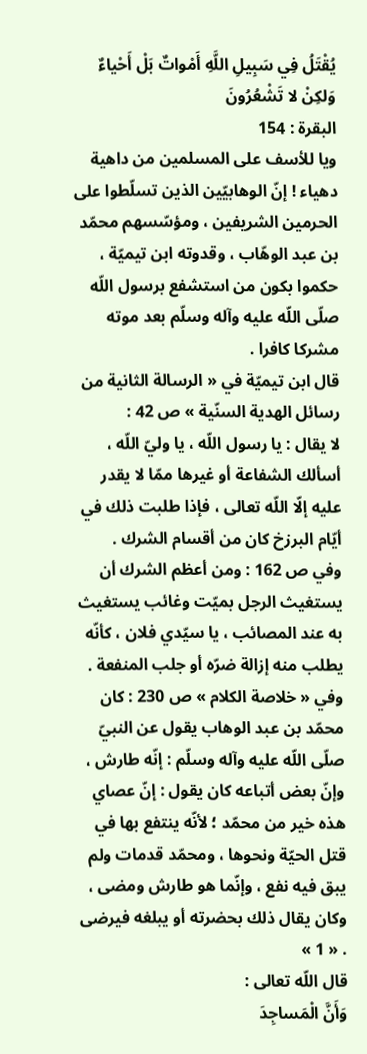يُقْتَلُ فِي سَبِيلِ اللَّهِ أَمْواتٌ بَلْ أَحْياءٌ وَلكِنْ لا تَشْعُرُونَ
البقرة : 154
ويا للأسف على المسلمين من داهية دهياء ! إنّ الوهابيّين الذين تسلّطوا على الحرمين الشريفين ، ومؤسّسهم محمّد بن عبد الوهّاب ، وقدوته ابن تيميّة ، حكموا بكون من استشفع برسول اللّه صلّى اللّه عليه وآله وسلّم بعد موته مشركا كافرا .
قال ابن تيميّة في « الرسالة الثانية من رسائل الهدية السنّية » ص 42 :
لا يقال : يا رسول اللّه ، يا وليّ اللّه ، أسألك الشفاعة أو غيرها ممّا لا يقدر عليه إلّا اللّه تعالى ، فإذا طلبت ذلك في أيّام البرزخ كان من أقسام الشرك .
وفي ص 162 : ومن أعظم الشرك أن يستغيث الرجل بميّت وغائب يستغيث به عند المصائب ، يا سيّدي فلان ، كأنّه يطلب منه إزالة ضرّه أو جلب المنفعة .
وفي « خلاصة الكلام » ص 230 : كان محمّد بن عبد الوهاب يقول عن النبيّ صلّى اللّه عليه وآله وسلّم : إنّه طارش ، وإنّ بعض أتباعه كان يقول : إنّ عصاي هذه خير من محمّد ؛ لأنّه ينتفع بها في قتل الحيّة ونحوها ، ومحمّد قدمات ولم يبق فيه نفع ، وإنّما هو طارش ومضى ، وكان يقال ذلك بحضرته أو يبلغه فيرضى . « 1 »
قال اللّه تعالى :
وَأَنَّ الْمَساجِدَ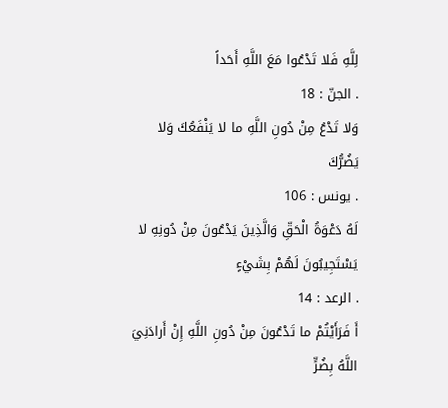لِلَّهِ فَلا تَدْعُوا مَعَ اللَّهِ أَحَداً
. الجنّ : 18
وَلا تَدْعُ مِنْ دُونِ اللَّهِ ما لا يَنْفَعُكَ وَلا يَضُرُّكَ
. يونس : 106
لَهُ دَعْوَةُ الْحَقِّ وَالَّذِينَ يَدْعُونَ مِنْ دُونِهِ لا يَسْتَجِيبُونَ لَهُمْ بِشَيْءٍ
. الرعد : 14
أَ فَرَأَيْتُمْ ما تَدْعُونَ مِنْ دُونِ اللَّهِ إِنْ أَرادَنِيَ اللَّهُ بِضُرٍّ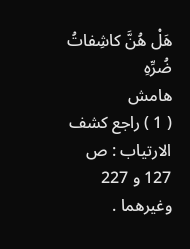هَلْ هُنَّ كاشِفاتُ ضُرِّهِ
هامش
( 1 ) راجع كشف الارتياب : ص 127 و 227 وغيرهما .